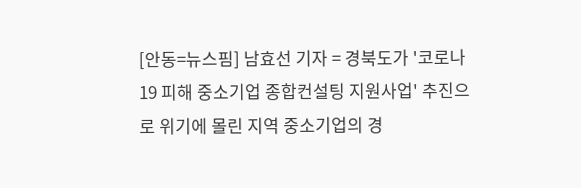[안동=뉴스핌] 남효선 기자 = 경북도가 '코로나19 피해 중소기업 종합컨설팅 지원사업' 추진으로 위기에 몰린 지역 중소기업의 경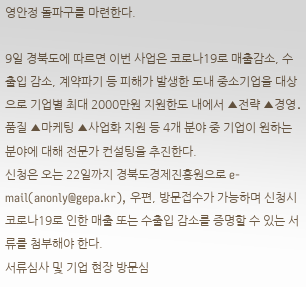영안정 돌파구를 마련한다.

9일 경북도에 따르면 이번 사업은 코로나19로 매출감소, 수출입 감소, 계약파기 등 피해가 발생한 도내 중소기업을 대상으로 기업별 최대 2000만원 지원한도 내에서 ▲전략 ▲경영․품질 ▲마케팅 ▲사업화 지원 등 4개 분야 중 기업이 원하는 분야에 대해 전문가 컨설팅을 추진한다.
신청은 오는 22일까지 경북도경제진흥원으로 e-mail(anonly@gepa.kr), 우편, 방문접수가 가능하며 신청시 코로나19로 인한 매출 또는 수출입 감소를 증명할 수 있는 서류를 첨부해야 한다.
서류심사 및 기업 현장 방문심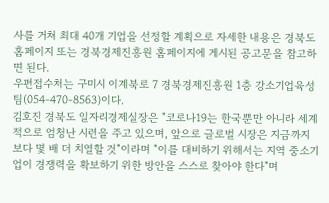사를 거쳐 최대 40개 기업을 선정할 계획으로 자세한 내용은 경북도 홈페이지 또는 경북경제진흥원 홈페이지에 게시된 공고문을 참고하면 된다.
우편접수처는 구미시 이계북로 7 경북경제진흥원 1층 강소기업육성팀(054-470-8563)이다.
김호진 경북도 일자리경제실장은 "코로나19는 한국뿐만 아니라 세계적으로 엄청난 시련을 주고 있으며, 앞으로 글로벌 시장은 지금까지 보다 몇 배 더 치열할 것"이라며 "이를 대비하기 위해서는 지역 중소기업이 경쟁력을 확보하기 위한 방안을 스스로 찾아야 한다"며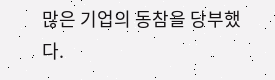많은 기업의 동참을 당부했다.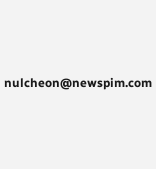nulcheon@newspim.com